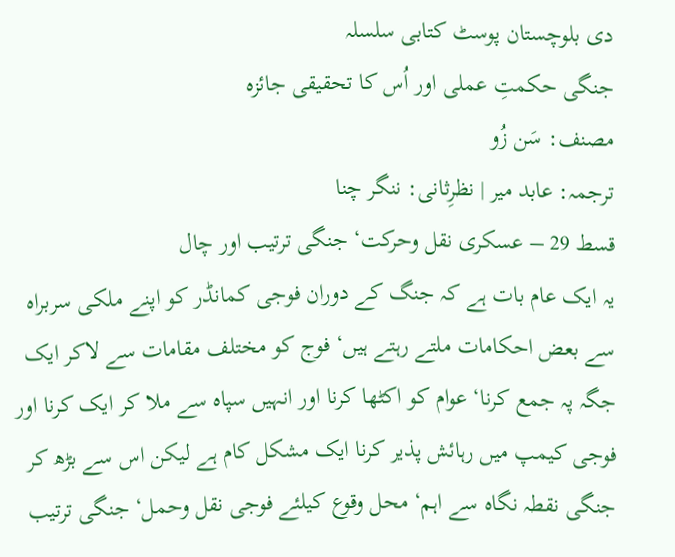دی بلوچستان پوسٹ کتابی سلسلہ
جنگی حکمتِ عملی اور اُس کا تحقیقی جائزہ
مصنف: سَن زُو
ترجمہ: عابد میر | نظرِثانی: ننگر چنا
قسط 29 – عسکری نقل وحرکت‘ جنگی ترتیب اور چال
یہ ایک عام بات ہے کہ جنگ کے دوران فوجی کمانڈر کو اپنے ملکی سربراہ سے بعض احکامات ملتے رہتے ہیں‘ فوج کو مختلف مقامات سے لاکر ایک جگہ پہ جمع کرنا‘ عوام کو اکٹھا کرنا اور انہیں سپاہ سے ملا کر ایک کرنا اور فوجی کیمپ میں رہائش پذیر کرنا ایک مشکل کام ہے لیکن اس سے بڑھ کر جنگی نقطہ نگاہ سے اہم‘ محل وقوع کیلئے فوجی نقل وحمل‘ جنگی ترتیب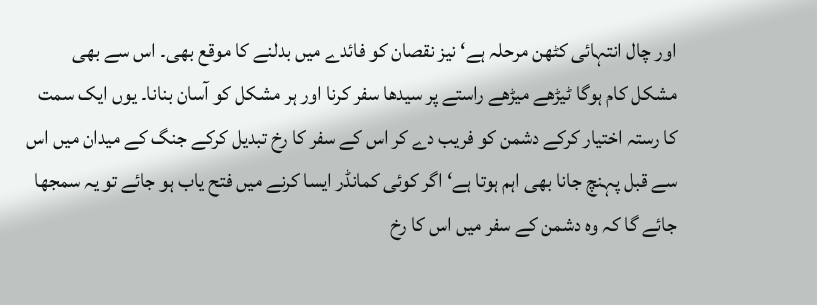اور چال انتہائی کٹھن مرحلہ ہے‘ نیز نقصان کو فائدے میں بدلنے کا موقع بھی۔ اس سے بھی مشکل کام ہوگا ٹیڑھے میڑھے راستے پر سیدھا سفر کرنا اور ہر مشکل کو آسان بنانا۔ یوں ایک سمت کا رستہ اختیار کرکے دشمن کو فریب دے کر اس کے سفر کا رخ تبدیل کرکے جنگ کے میدان میں اس سے قبل پہنچ جانا بھی اہم ہوتا ہے‘ اگر کوئی کمانڈر ایسا کرنے میں فتح یاب ہو جائے تو یہ سمجھا جائے گا کہ وہ دشمن کے سفر میں اس کا رخ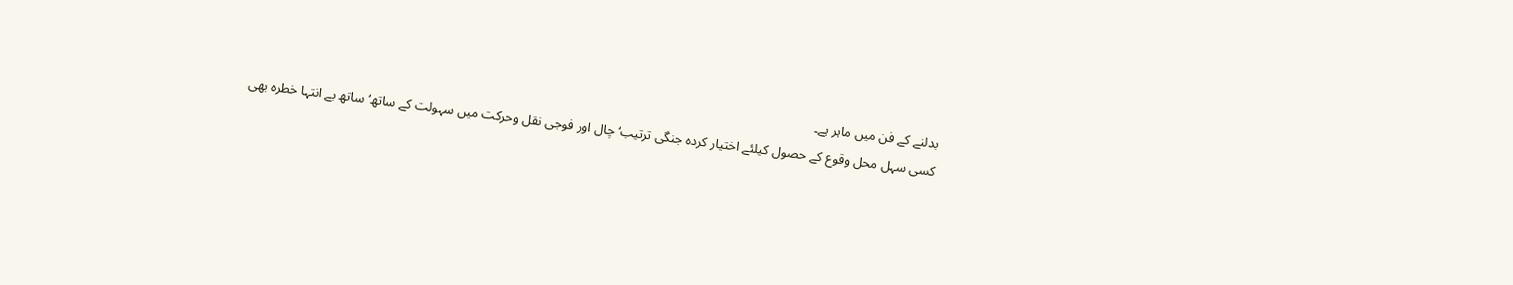بدلنے کے فن میں ماہر ہے۔
کسی سہل محل وقوع کے حصول کیلئے اختیار کردہ جنگی ترتیب‘ چال اور فوجی نقل وحرکت میں سہولت کے ساتھ‘ ساتھ بے انتہا خطرہ بھی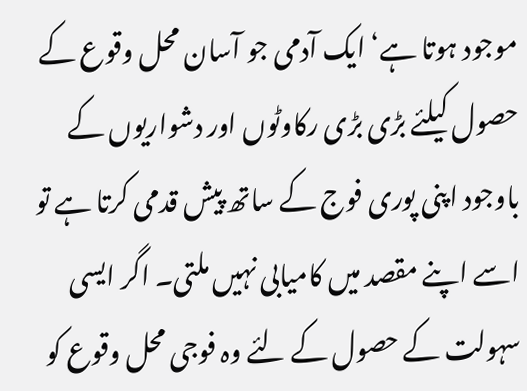موجود ہوتا ہے‘ ایک آدمی جو آسان محل وقوع کے حصول کیلئے بڑی بڑی رکاوٹوں اور دشواریوں کے باوجود اپنی پوری فوج کے ساتھ پیش قدمی کرتا ہے تو اسے اپنے مقصد میں کامیابی نہیں ملتی۔ اگر ایسی سہولت کے حصول کے لئے وہ فوجی محل وقوع کو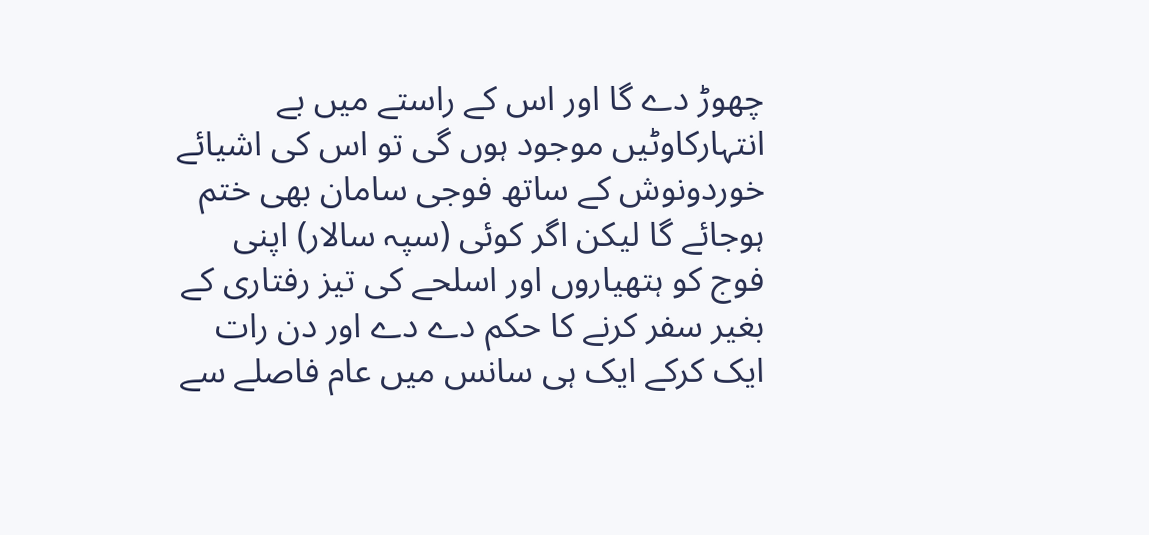چھوڑ دے گا اور اس کے راستے میں بے انتہارکاوٹیں موجود ہوں گی تو اس کی اشیائے خوردونوش کے ساتھ فوجی سامان بھی ختم ہوجائے گا لیکن اگر کوئی (سپہ سالار) اپنی فوج کو ہتھیاروں اور اسلحے کی تیز رفتاری کے بغیر سفر کرنے کا حکم دے دے اور دن رات ایک کرکے ایک ہی سانس میں عام فاصلے سے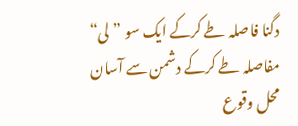دگنا فاصلہ طے کرکے ایک سو ”لی“ مفاصلہ طے کرکے دشمن سے آسان محل وقوع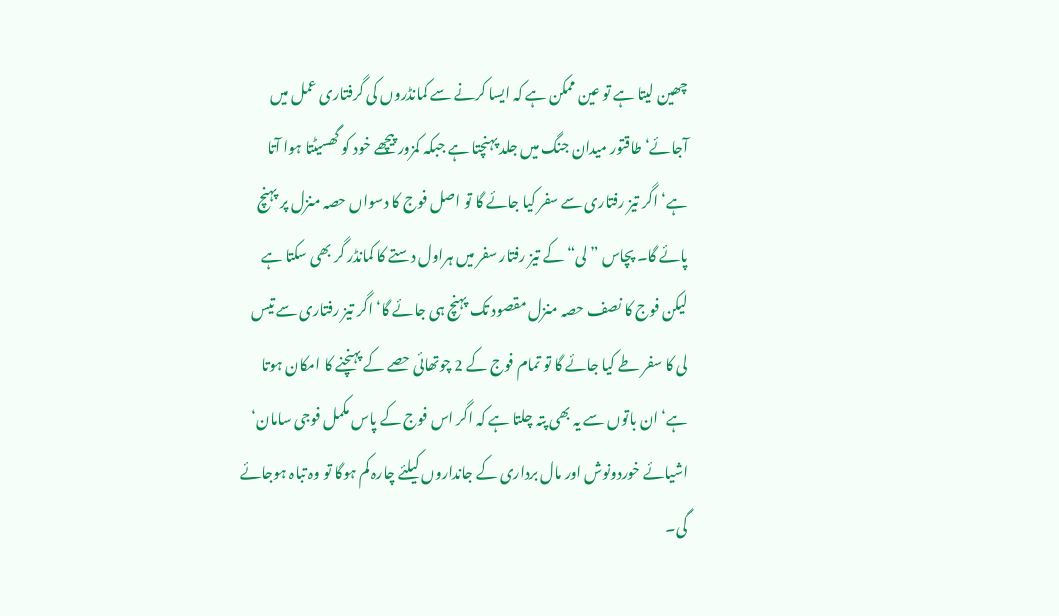چھین لیتا ہے تو عین ممکن ہے کہ ایسا کرنے سے کمانڈروں کی گرفتاری عمل میں آجائے‘ طاقتور میدان جنگ میں جلد پہنچتا ہے جبکہ کمزور پیچھے خود کو گھسیٹتا ہوا آتا ہے‘ اگر تیز رفتاری سے سفر کیا جائے گا تو اصل فوج کا دسواں حصہ منزل پر پہنچ پائے گا۔ پچاس ”لی“ کے تیز رفتار سفر میں ہراول دستے کا کمانڈر گر بھی سکتا ہے لیکن فوج کا نصف حصہ منزل مقصود تک پہنچ ہی جائے گا‘ اگر تیز رفتاری سے تیس لی کا سفر طے کیا جائے گا تو تمام فوج کے 2 چوتھائی حصے کے پہنچنے کا امکان ہوتا ہے‘ ان باتوں سے یہ بھی پتہ چلتا ہے کہ اگر اس فوج کے پاس مکمل فوجی سامان‘ اشیائے خوردونوش اور مال برداری کے جانداروں کیلئے چارہ کم ہوگا تو وہ تباہ ہوجائے گی۔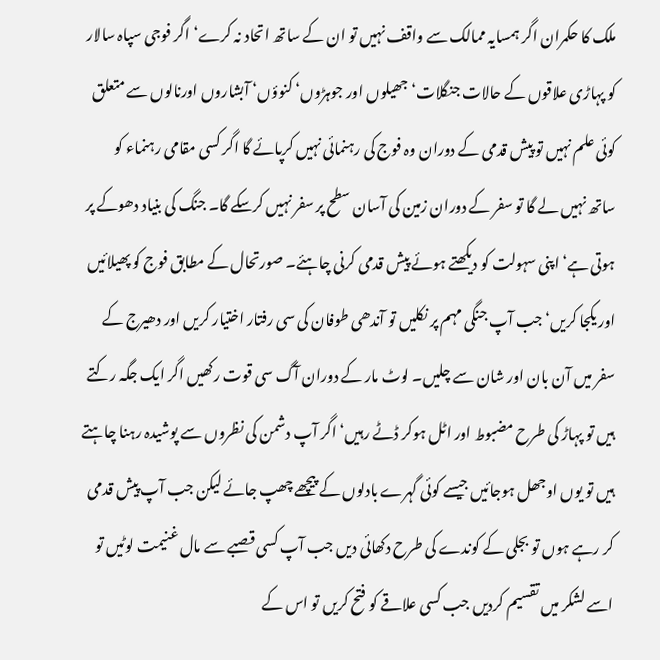ملک کا حکمران اگر ہمسایہ ممالک سے واقف نہیں تو ان کے ساتھ اتحاد نہ کرے‘ اگر فوجی سپاہ سالار کو پہاڑی علاقوں کے حالات جنگلات‘ جھیلوں اور جوہڑوں‘ کنوؤں‘ آبشاروں اورنالوں سے متعلق کوئی علم نہیں تو پیش قدمی کے دوران وہ فوج کی رہنمائی نہیں کرپائے گا اگر کسی مقامی رہنماء کو ساتھ نہیں لے گا تو سفر کے دوران زمین کی آسان سطح پر سفر نہیں کرسکے گا۔ جنگ کی بنیاد دھوکے پر ہوتی ہے‘ اپنی سہولت کو دیکھتے ہوئے پیش قدمی کرنی چاہئے۔ صورتحال کے مطابق فوج کو پھیلائیں اور یکجا کریں‘ جب آپ جنگی مہم پر نکلیں تو آندھی طوفان کی سی رفتار اختیار کریں اور دھیرج کے سفر میں آن بان اور شان سے چلیں۔ لوٹ مار کے دوران آگ سی قوت رکھیں اگر ایک جگہ رکتے ہیں تو پہاڑ کی طرح مضبوط اور اٹل ہوکر ڈٹے رہیں‘ اگر آپ دشمن کی نظروں سے پوشیدہ رہنا چاہتے ہیں تو یوں اوجھل ہوجائیں جیسے کوئی گہرے بادلوں کے پیچھے چھپ جائے لیکن جب آپ پیش قدمی کر رہے ہوں تو بجلی کے کوندے کی طرح دکھائی دیں جب آپ کسی قصبے سے مال غنیمت لوٹیں تو اسے لشکر میں تقسیم کردیں جب کسی علاقے کو فتح کریں تو اس کے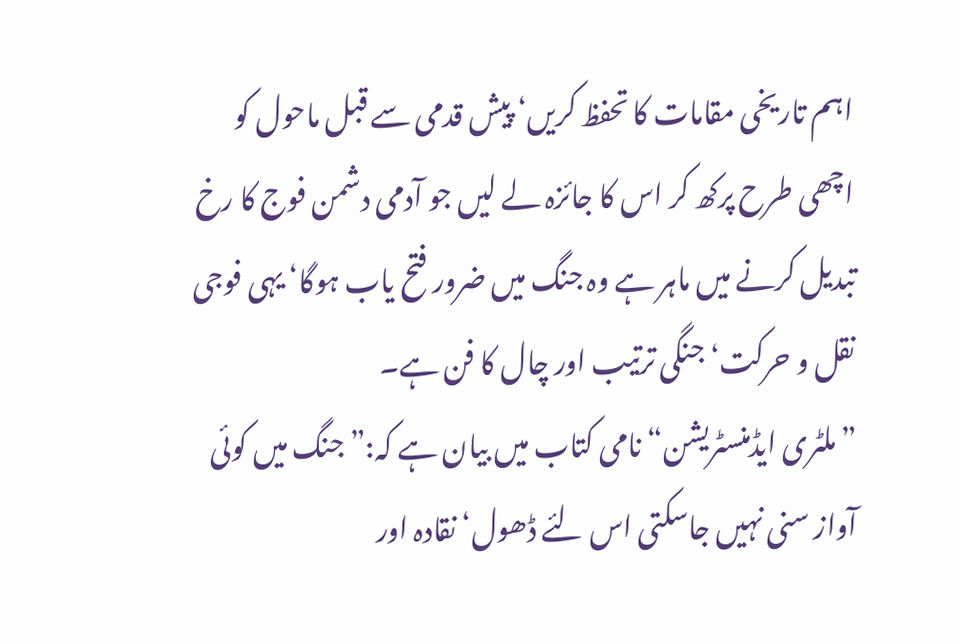اہم تاریخی مقامات کا تحفظ کریں‘ پیش قدمی سے قبل ماحول کو اچھی طرح پرکھ کر اس کا جائزہ لے لیں جو آدمی دشمن فوج کا رخ تبدیل کرنے میں ماہر ہے وہ جنگ میں ضرور فتح یاب ہوگا‘ یہی فوجی نقل و حرکت‘ جنگی ترتیب اور چال کا فن ہے۔
”ملٹری ایڈمنسٹریشن“ نامی کتاب میں بیان ہے کہ:”جنگ میں کوئی آواز سنی نہیں جاسکتی اس لئے ڈھول‘ نقادہ اور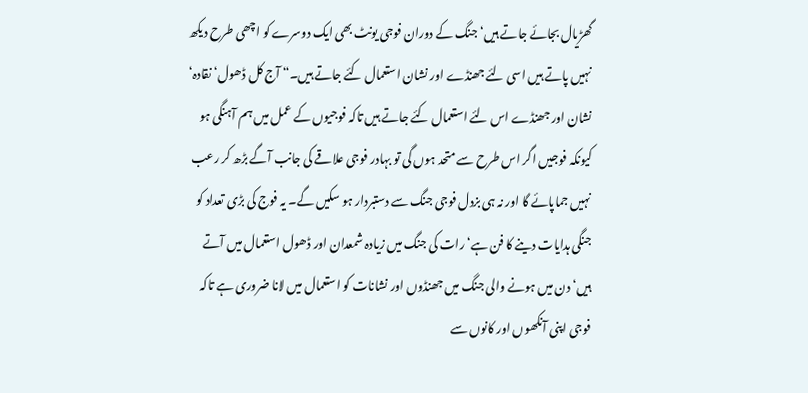گھڑیال بجائے جاتے ہیں‘ جنگ کے دوران فوجی یونٹ بھی ایک دوسرے کو اچھی طرح دیکھ نہیں پاتے ہیں اسی لئے جھنڈے اور نشان استعمال کئے جاتے ہیں۔“ آج کل ڈھول‘ نقادہ‘ نشان اور جھنڈے اس لئے استعمال کئے جاتے ہیں تاکہ فوجیوں کے عمل میں ہم آہنگی ہو کیونکہ فوجیں اگر اس طرح سے متحد ہوں گی تو بہادر فوجی علاقے کی جانب آگے بڑھ کر رعب نہیں جماپائے گا اور نہ ہی بزدل فوجی جنگ سے دستبردار ہو سکیں گے۔ یہ فوج کی بڑی تعداد کو جنگی ہدایات دینے کا فن ہے‘ رات کی جنگ میں زیادہ شمعدان اور ڈھول استعمال میں آتے ہیں‘ دن میں ہونے والی جنگ میں جھنڈوں اور نشانات کو استعمال میں لانا ضروری ہے تاکہ فوجی اپنی آنکھوں اور کانوں سے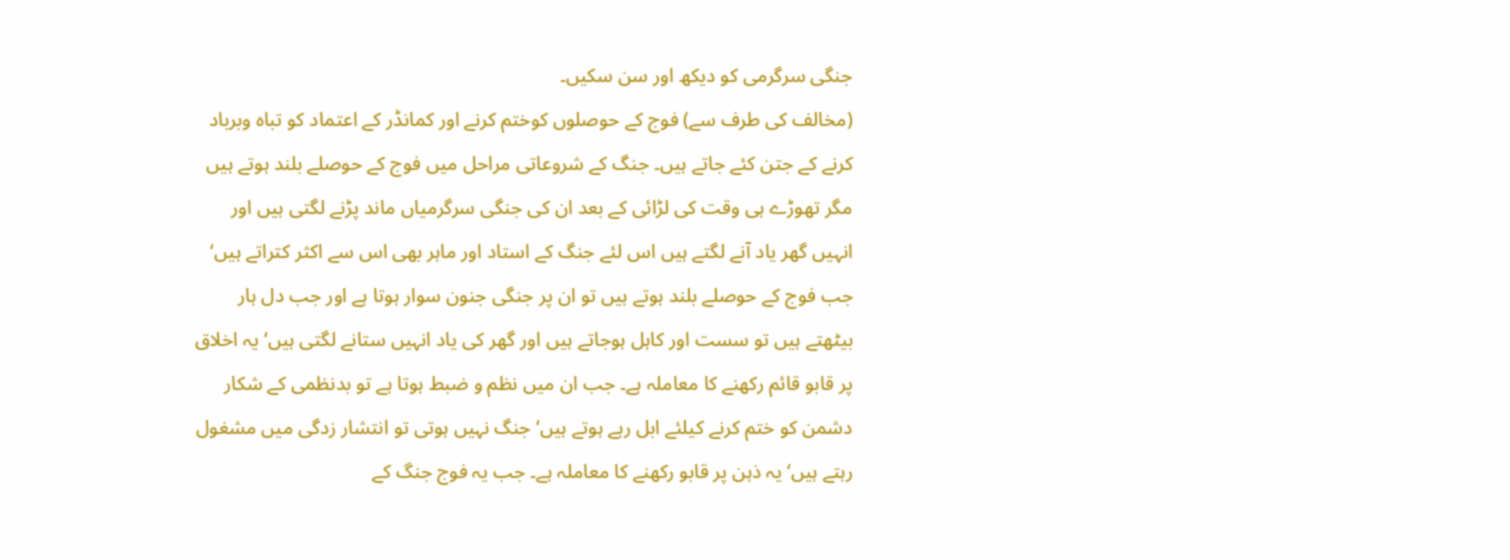جنگی سرگرمی کو دیکھ اور سن سکیں۔
(مخالف کی طرف سے) فوج کے حوصلوں کوختم کرنے اور کمانڈر کے اعتماد کو تباہ وبرباد کرنے کے جتن کئے جاتے ہیں۔ جنگ کے شروعاتی مراحل میں فوج کے حوصلے بلند ہوتے ہیں مگر تھوڑے ہی وقت کی لڑائی کے بعد ان کی جنگی سرگرمیاں ماند پڑنے لگتی ہیں اور انہیں گھر یاد آنے لگتے ہیں اس لئے جنگ کے استاد اور ماہر بھی اس سے اکثر کتراتے ہیں‘ جب فوج کے حوصلے بلند ہوتے ہیں تو ان پر جنگی جنون سوار ہوتا ہے اور جب دل ہار بیٹھتے ہیں تو سست اور کاہل ہوجاتے ہیں اور گھر کی یاد انہیں ستانے لگتی ہیں‘ یہ اخلاق پر قابو قائم رکھنے کا معاملہ ہے۔ جب ان میں نظم و ضبط ہوتا ہے تو بدنظمی کے شکار دشمن کو ختم کرنے کیلئے ابل رہے ہوتے ہیں‘جنگ نہیں ہوتی تو انتشار زدگی میں مشغول رہتے ہیں‘ یہ ذہن پر قابو رکھنے کا معاملہ ہے۔ جب یہ فوج جنگ کے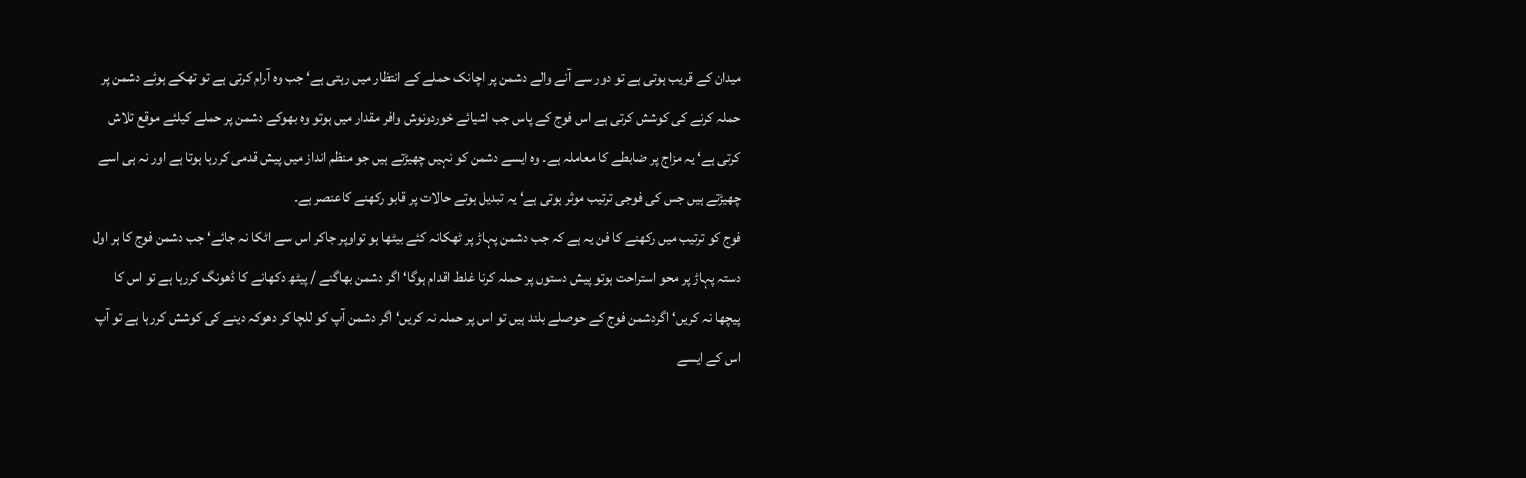میدان کے قریب ہوتی ہے تو دور سے آنے والے دشمن پر اچانک حملے کے انتظار میں رہتی ہے‘ جب وہ آرام کرتی ہے تو تھکے ہوئے دشمن پر حملہ کرنے کی کوشش کرتی ہے اس فوج کے پاس جب اشیائے خوردونوش وافر مقدار میں ہوتو وہ بھوکے دشمن پر حملے کیلئے موقع تلاش کرتی ہے‘ یہ مزاج پر ضابطے کا معاملہ ہے۔ وہ ایسے دشمن کو نہیں چھیڑتے ہیں جو منظم انداز میں پیش قدمی کررہا ہوتا ہے اور نہ ہی اسے چھیڑتے ہیں جس کی فوجی ترتیب موثر ہوتی ہے‘ یہ تبدیل ہوتے حالات پر قابو رکھنے کاعنصر ہے۔
فوج کو ترتیب میں رکھنے کا فن یہ ہے کہ جب دشمن پہاڑ پر ٹھکانہ کئے بیٹھا ہو تواوپر جاکر اس سے اٹکا نہ جائے‘ جب دشمن فوج کا ہر اول دستہ پہاڑ پر محو استراحت ہوتو پیش دستوں پر حملہ کرنا غلط اقدام ہوگا‘ اگر دشمن بھاگنے / پیٹھ دکھانے کا ڈھونگ کررہا ہے تو اس کا پیچھا نہ کریں‘ اگردشمن فوج کے حوصلے بلند ہیں تو اس پر حملہ نہ کریں‘ اگر دشمن آپ کو للچا کر دھوکہ دینے کی کوشش کررہا ہے تو آپ اس کے ایسے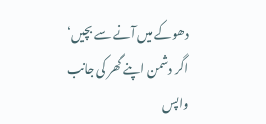دھوکے میں آنے سے بچیں‘ اگر دشمن اپنے گھر کی جانب واپس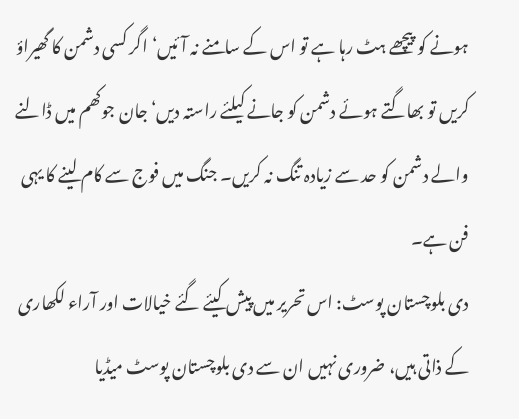ہونے کو پیچھے ہٹ رہا ہے تو اس کے سامنے نہ آئیں‘اگر کسی دشمن کا گھیراؤ کریں تو بھاگتے ہوئے دشمن کو جانے کیلئے راستہ دیں‘ جان جوکھم میں ڈالنے والے دشمن کو حد سے زیادہ تنگ نہ کریں۔ جنگ میں فوج سے کام لینے کا یہی فن ہے۔
دی بلوچستان پوسٹ: اس تحریر میں پیش کیئے گئے خیالات اور آراء لکھاری کے ذاتی ہیں، ضروری نہیں ان سے دی بلوچستان پوسٹ میڈیا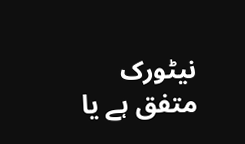نیٹورک متفق ہے یا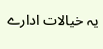یہ خیالات ادارے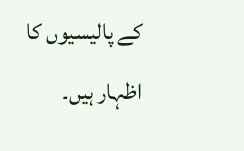کے پالیسیوں کا اظہار ہیں۔